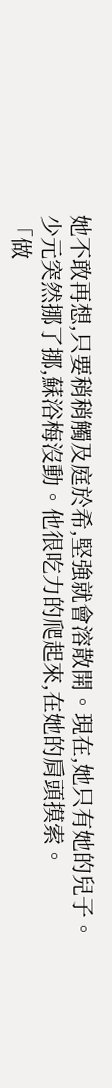她不敢再想,只要稍稍觸及庭於希,堅強就會溶散開。現在,她只有她的兒子。
少元突然挪了挪,蘇浴梅沒動。他很吃力的爬起來,在她的肩頭摸索。
「做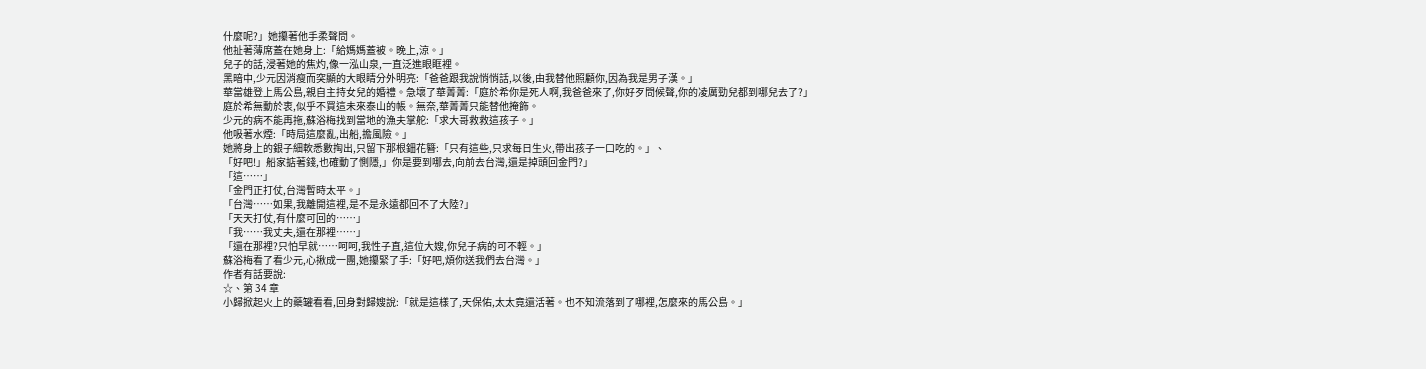什麼呢?」她攥著他手柔聲問。
他扯著薄席蓋在她身上:「給媽媽蓋被。晚上,涼。」
兒子的話,浸著她的焦灼,像一泓山泉,一直泛進眼眶裡。
黑暗中,少元因消瘦而突顯的大眼睛分外明亮:「爸爸跟我說悄悄話,以後,由我替他照顧你,因為我是男子漢。」
華當雄登上馬公島,親自主持女兒的婚禮。急壞了華菁菁:「庭於希你是死人啊,我爸爸來了,你好歹問候聲,你的凌厲勁兒都到哪兒去了?」
庭於希無動於衷,似乎不買這未來泰山的帳。無奈,華菁菁只能替他掩飾。
少元的病不能再拖,蘇浴梅找到當地的漁夫掌舵:「求大哥救救這孩子。」
他吸著水煙:「時局這麼亂,出船,擔風險。」
她將身上的銀子細軟悉數掏出,只留下那根鈿花簪:「只有這些,只求每日生火,帶出孩子一口吃的。」、
「好吧!」船家掂著錢,也確動了惻隱,」你是要到哪去,向前去台灣,還是掉頭回金門?」
「這……」
「金門正打仗,台灣暫時太平。」
「台灣……如果,我離開這裡,是不是永遠都回不了大陸?」
「天天打仗,有什麼可回的……」
「我……我丈夫,還在那裡……」
「還在那裡?只怕早就……呵呵,我性子直,這位大嫂,你兒子病的可不輕。」
蘇浴梅看了看少元,心揪成一團,她攥緊了手:「好吧,煩你送我們去台灣。」
作者有話要說:
☆、第 34 章
小歸掀起火上的藥罐看看,回身對歸嫂說:「就是這樣了,天保佑,太太竟還活著。也不知流落到了哪裡,怎麼來的馬公島。」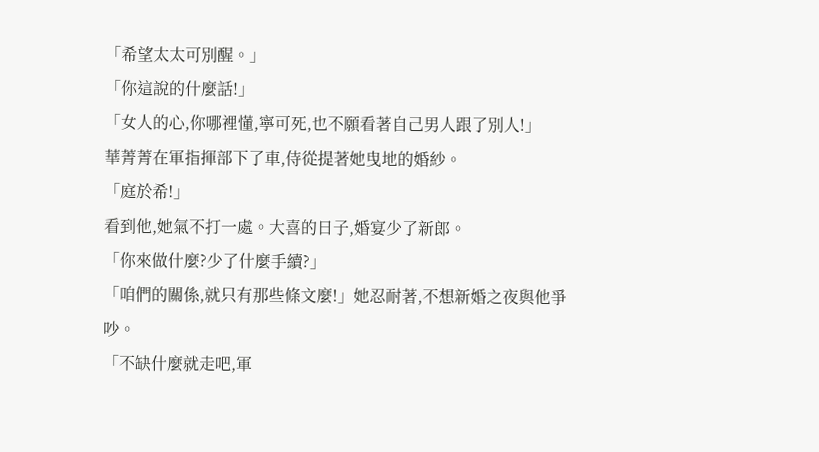「希望太太可別醒。」
「你這說的什麼話!」
「女人的心,你哪裡懂,寧可死,也不願看著自己男人跟了別人!」
華菁菁在軍指揮部下了車,侍從提著她曳地的婚紗。
「庭於希!」
看到他,她氣不打一處。大喜的日子,婚宴少了新郎。
「你來做什麼?少了什麼手續?」
「咱們的關係,就只有那些條文麼!」她忍耐著,不想新婚之夜與他爭吵。
「不缺什麼就走吧,軍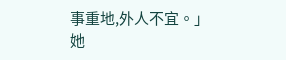事重地,外人不宜。」
她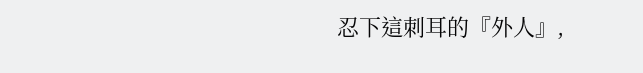忍下這刺耳的『外人』,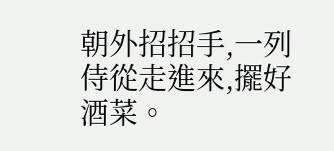朝外招招手,一列侍從走進來,擺好酒菜。